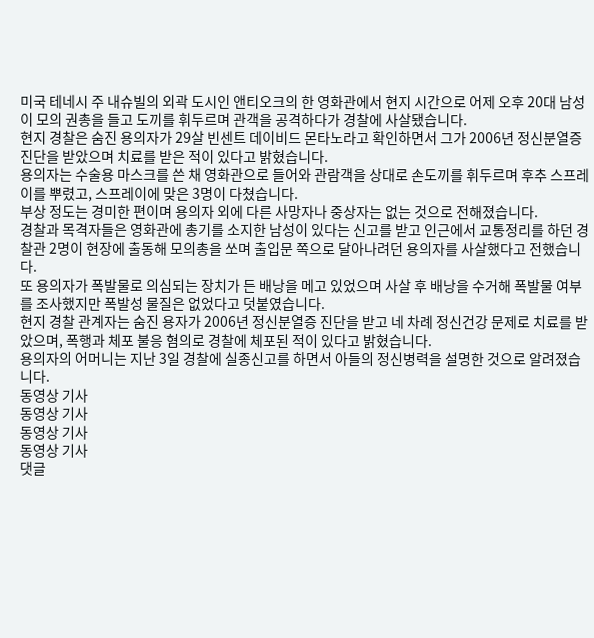미국 테네시 주 내슈빌의 외곽 도시인 앤티오크의 한 영화관에서 현지 시간으로 어제 오후 20대 남성이 모의 권총을 들고 도끼를 휘두르며 관객을 공격하다가 경찰에 사살됐습니다.
현지 경찰은 숨진 용의자가 29살 빈센트 데이비드 몬타노라고 확인하면서 그가 2006년 정신분열증 진단을 받았으며 치료를 받은 적이 있다고 밝혔습니다.
용의자는 수술용 마스크를 쓴 채 영화관으로 들어와 관람객을 상대로 손도끼를 휘두르며 후추 스프레이를 뿌렸고, 스프레이에 맞은 3명이 다쳤습니다.
부상 정도는 경미한 편이며 용의자 외에 다른 사망자나 중상자는 없는 것으로 전해졌습니다.
경찰과 목격자들은 영화관에 총기를 소지한 남성이 있다는 신고를 받고 인근에서 교통정리를 하던 경찰관 2명이 현장에 출동해 모의총을 쏘며 출입문 쪽으로 달아나려던 용의자를 사살했다고 전했습니다.
또 용의자가 폭발물로 의심되는 장치가 든 배낭을 메고 있었으며 사살 후 배낭을 수거해 폭발물 여부를 조사했지만 폭발성 물질은 없었다고 덧붙였습니다.
현지 경찰 관계자는 숨진 용자가 2006년 정신분열증 진단을 받고 네 차례 정신건강 문제로 치료를 받았으며, 폭행과 체포 불응 혐의로 경찰에 체포된 적이 있다고 밝혔습니다.
용의자의 어머니는 지난 3일 경찰에 실종신고를 하면서 아들의 정신병력을 설명한 것으로 알려졌습니다.
동영상 기사
동영상 기사
동영상 기사
동영상 기사
댓글